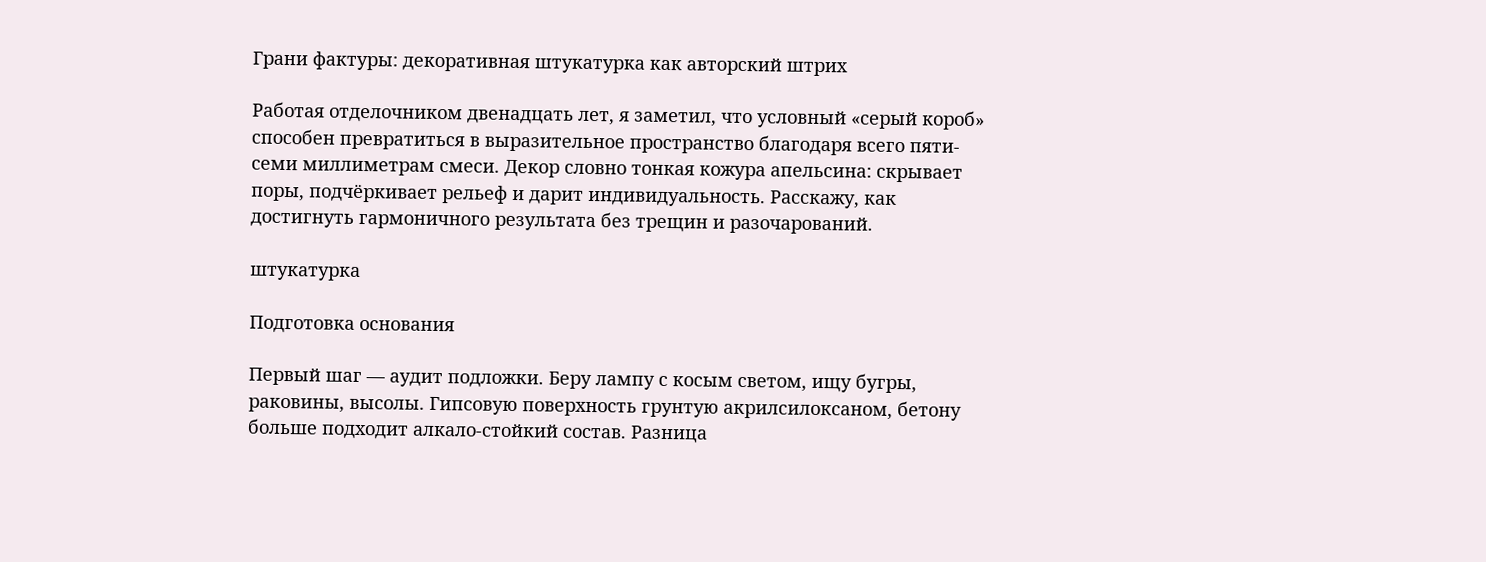Грани фактуры: декоративная штукатурка как авторский штрих

Работая отделочником двенадцать лет, я заметил, что условный «серый короб» способен превратиться в выразительное пространство благодаря всего пяти-семи миллиметрам смеси. Декор словно тонкая кожура апельсина: скрывает поры, подчёркивает рельеф и дарит индивидуальность. Расскажу, как достигнуть гармоничного результата без трещин и разочарований.

штукатурка

Подготовка основания

Первый шаг — аудит подложки. Беру лампу с косым светом, ищу бугры, раковины, высолы. Гипсовую поверхность грунтую акрилсилоксаном, бетону больше подходит алкало-стойкий состав. Разница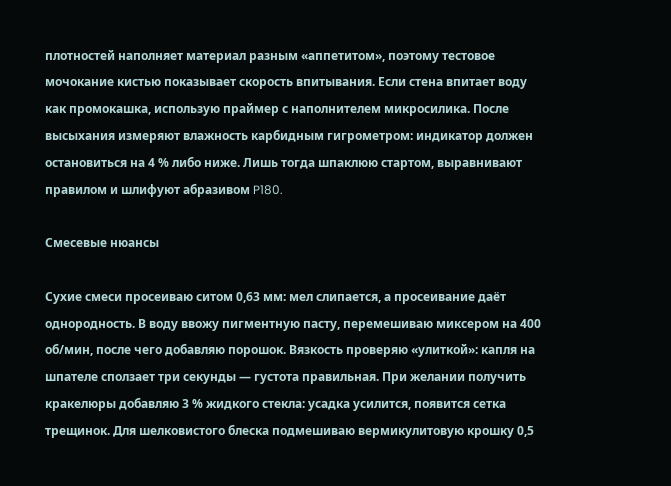плотностей наполняет материал разным «аппетитом», поэтому тестовое мочокание кистью показывает скорость впитывания. Если стена впитает воду как промокашка, использую праймер с наполнителем микросилика. После высыхания измеряют влажность карбидным гигрометром: индикатор должен остановиться на 4 % либо ниже. Лишь тогда шпаклюю стартом, выравнивают правилом и шлифуют абразивом P180.

Смесевые нюансы

Сухие смеси просеиваю ситом 0,63 мм: мел слипается, а просеивание даёт однородность. В воду ввожу пигментную пасту, перемешиваю миксером на 400 об/мин, после чего добавляю порошок. Вязкость проверяю «улиткой»: капля на шпателе сползает три секунды — густота правильная. При желании получить кракелюры добавляю 3 % жидкого стекла: усадка усилится, появится сетка трещинок. Для шелковистого блеска подмешиваю вермикулитовую крошку 0,5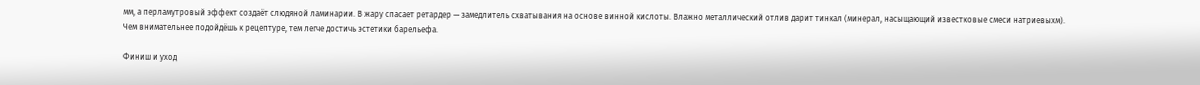мм, а перламутровый эффект создаёт слюдяной ламинарии. В жару спасает ретардер — замедлитель схватывания на основе винной кислоты. Влажно металлический отлив дарит тинкал (минерал, насыщающий известковые смеси натриевыхм). Чем внимательнее подойдёшь к рецептуре, тем легче достичь эстетики барельефа.

Финиш и уход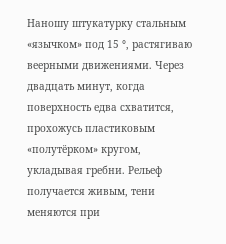Наношу штукатурку стальным «язычком» под 15 °, растягиваю веерными движениями. Через двадцать минут, когда поверхность едва схватится, прохожусь пластиковым «полутёрком» кругом, укладывая гребни. Рельеф получается живым, тени меняются при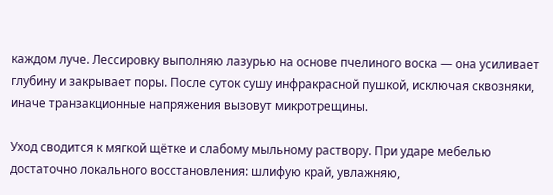каждом луче. Лессировку выполняю лазурью на основе пчелиного воска — она усиливает глубину и закрывает поры. После суток сушу инфракрасной пушкой, исключая сквозняки, иначе транзакционные напряжения вызовут микротрещины.

Уход сводится к мягкой щётке и слабому мыльному раствору. При ударе мебелью достаточно локального восстановления: шлифую край, увлажняю,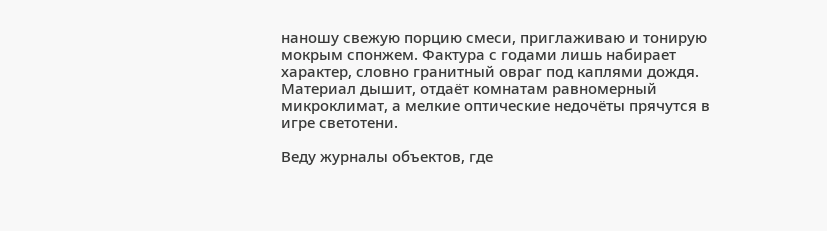наношу свежую порцию смеси, приглаживаю и тонирую мокрым спонжем. Фактура с годами лишь набирает характер, словно гранитный овраг под каплями дождя. Материал дышит, отдаёт комнатам равномерный микроклимат, а мелкие оптические недочёты прячутся в игре светотени.

Веду журналы объектов, где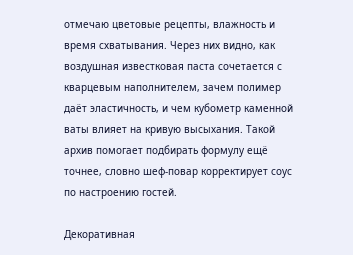отмечаю цветовые рецепты, влажность и время схватывания. Через них видно, как воздушная известковая паста сочетается с кварцевым наполнителем, зачем полимер даёт эластичность, и чем кубометр каменной ваты влияет на кривую высыхания. Такой архив помогает подбирать формулу ещё точнее, словно шеф-повар корректирует соус по настроению гостей.

Декоративная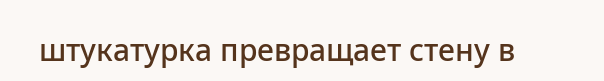штукатурка превращает стену в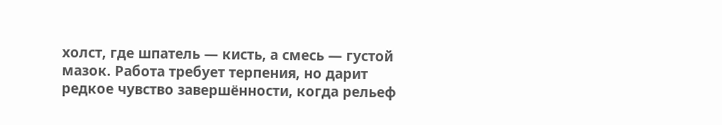холст, где шпатель — кисть, а смесь — густой мазок. Работа требует терпения, но дарит редкое чувство завершённости, когда рельеф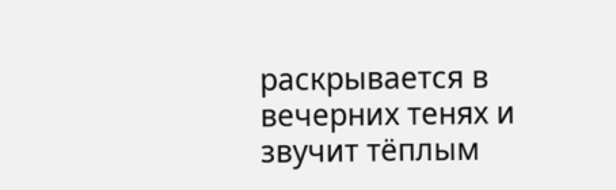раскрывается в вечерних тенях и звучит тёплым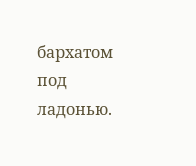бархатом под ладонью.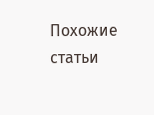Похожие статьи